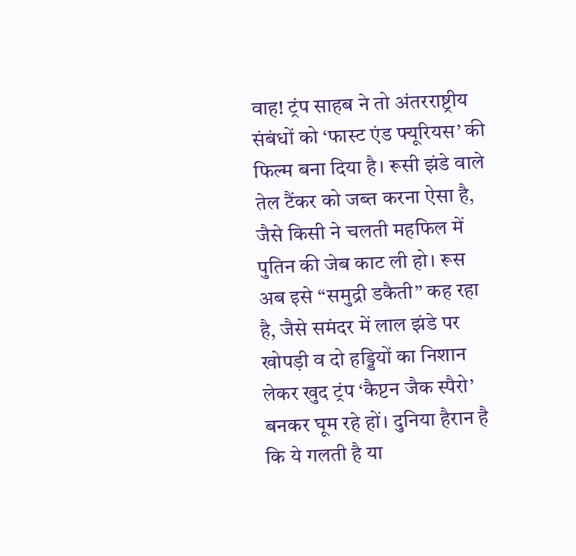वाह! ट्रंप साहब ने तो अंतरराष्ट्रीय संबंधों को ‘फास्ट एंड फ्यूरियस’ की फिल्म बना दिया है। रूसी झंडे वाले तेल टैंकर को जब्त करना ऐसा है, जैसे किसी ने चलती महफिल में पुतिन की जेब काट ली हो। रूस अब इसे “समुद्री डकैती” कह रहा है, जैसे समंदर में लाल झंडे पर खोपड़ी व दो हड्डियों का निशान लेकर खुद ट्रंप ‘कैप्टन जैक स्पैरो’ बनकर घूम रहे हों। दुनिया हैरान है कि ये गलती है या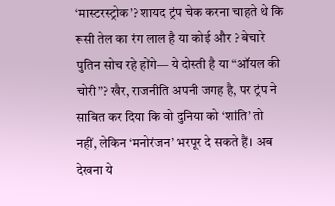‘मास्टरस्ट्रोक’? शायद ट्रंप चेक करना चाहते थे कि रूसी तेल का रंग लाल है या कोई और ? बेचारे पुतिन सोच रहे होंगे— ये दोस्ती है या “ऑयल की चोरी”? खैर, राजनीति अपनी जगह है, पर ट्रंप ने साबित कर दिया कि वो दुनिया को ‘शांति’ तो नहीं, लेकिन ‘मनोरंजन’ भरपूर दे सकते हैं। अब देखना ये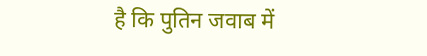है कि पुतिन जवाब में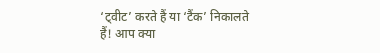‘ट्वीट’ करते हैं या ‘टैंक’ निकालते हैं! आप क्या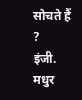सोचते हैं ?
इंजी. मधुर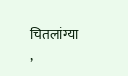चितलांग्या ,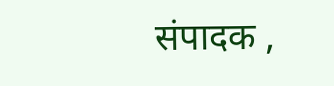संपादक ,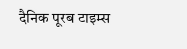दैनिक पूरब टाइम्स